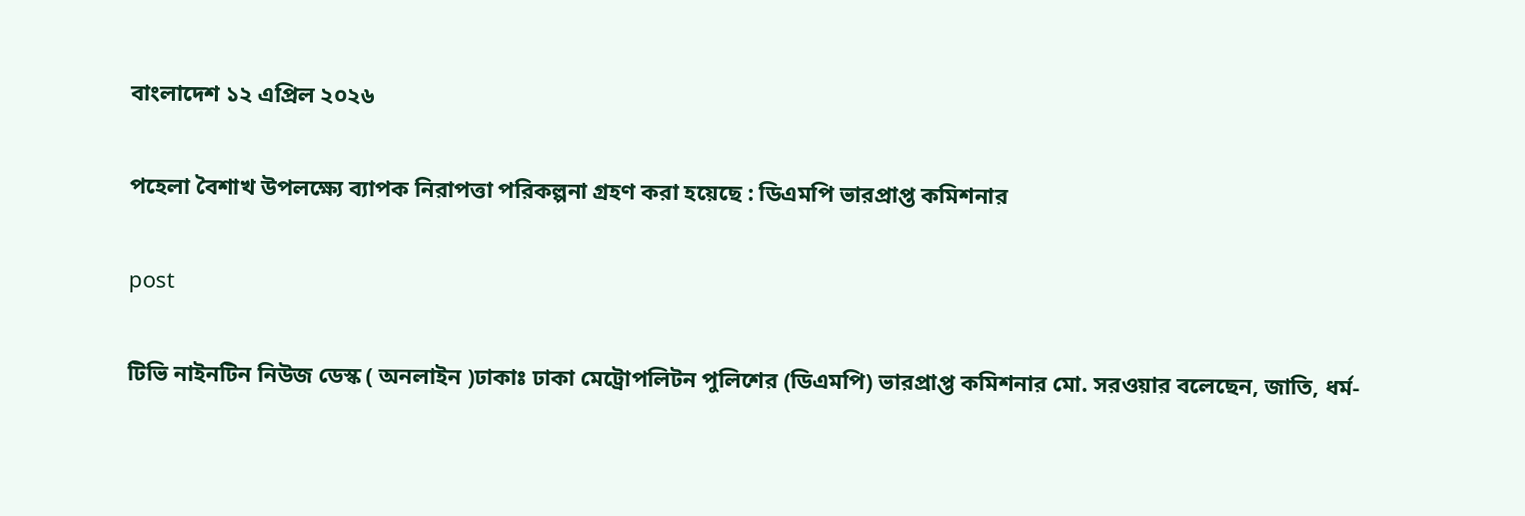বাংলাদেশ ১২ এপ্রিল ২০২৬

পহেলা বৈশাখ উপলক্ষ্যে ব্যাপক নিরাপত্তা পরিকল্পনা গ্রহণ করা হয়েছে : ডিএমপি ভারপ্রাপ্ত কমিশনার

post

টিভি নাইনটিন নিউজ ডেস্ক ( অনলাইন )ঢাকাঃ ঢাকা মেট্রোপলিটন পুলিশের (ডিএমপি) ভারপ্রাপ্ত কমিশনার মো. সরওয়ার বলেছেন, জাতি, ধর্ম-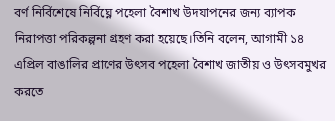বর্ণ নির্বিশেষে নির্বিঘ্নে পহেলা বৈশাখ উদযাপনের জন্য ব্যাপক নিরাপত্তা পরিকল্পনা গ্রহণ করা হয়েছে।তিনি বলেন, আগামী ১৪ এপ্রিল বাঙালির প্রাণের উৎসব পহেলা বৈশাখ জাতীয় ও উৎসবমুখর করতে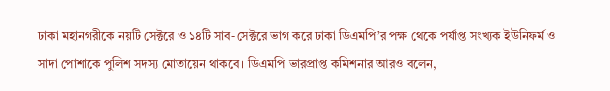ঢাকা মহানগরীকে নয়টি সেক্টরে ও ১৪টি সাব-সেক্টরে ভাগ করে ঢাকা ডিএমপি’র পক্ষ থেকে পর্যাপ্ত সংখ্যক ইউনিফর্ম ও সাদা পোশাকে পুলিশ সদস্য মোতায়েন থাকবে। ডিএমপি ভারপ্রাপ্ত কমিশনার আরও বলেন,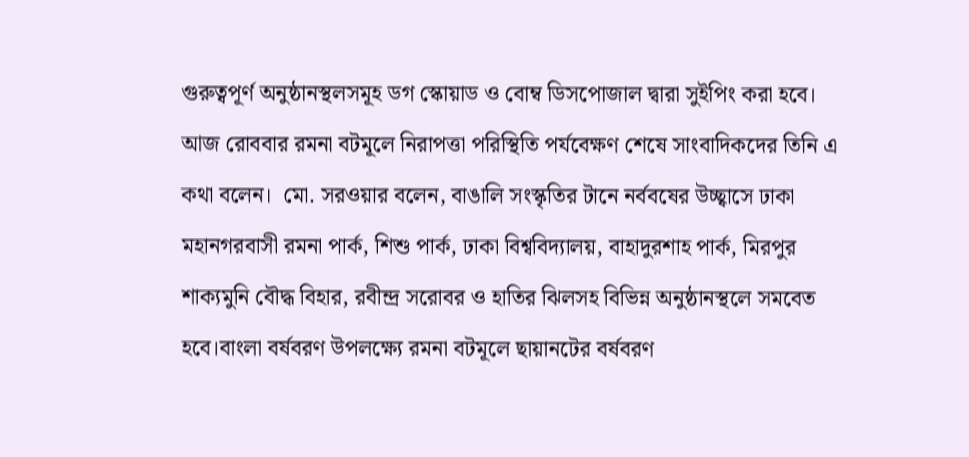গুরুত্বপূর্ণ অনুষ্ঠানস্থলসমূহ ডগ স্কোয়াড ও বোম্ব ডিসপোজাল দ্বারা সুইপিং করা হবে। আজ রোববার রমনা বটমূলে নিরাপত্তা পরিস্থিতি পর্যবেক্ষণ শেষে সাংবাদিকদের তিনি এ কথা বলেন।  মো. সরওয়ার বলেন, বাঙালি সংস্কৃতির টানে নর্ববষের উচ্ছ্বাসে ঢাকা মহানগরবাসী রমনা পার্ক, শিশু পার্ক, ঢাকা বিশ্ববিদ্যালয়, বাহাদুরশাহ পার্ক, মিরপুর শাক্যমুনি বৌদ্ধ বিহার, রবীন্দ্র সরোবর ও হাতির ঝিলসহ বিভিন্ন অনুষ্ঠানস্থলে সমবেত হবে।বাংলা বর্ষবরণ উপলক্ষ্যে রমনা বটমূলে ছায়ানটের বর্ষবরণ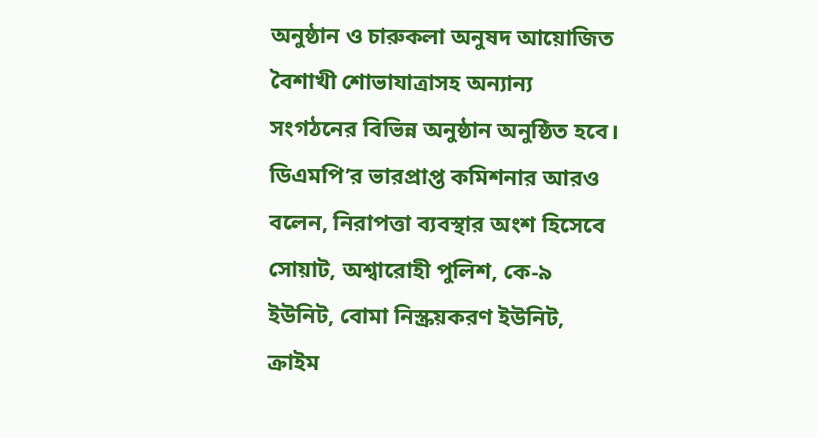অনুষ্ঠান ও চারুকলা অনুষদ আয়োজিত বৈশাখী শোভাযাত্রাসহ অন্যান্য সংগঠনের বিভিন্ন অনুষ্ঠান অনুষ্ঠিত হবে। ডিএমপি’র ভারপ্রাপ্ত কমিশনার আরও বলেন, নিরাপত্তা ব্যবস্থার অংশ হিসেবে সোয়াট, অশ্বারোহী পুলিশ, কে-৯ ইউনিট, বোমা নিস্ক্রয়করণ ইউনিট, ক্রাইম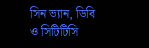সিন ভ্যান, ডিবি ও সিটিটিসি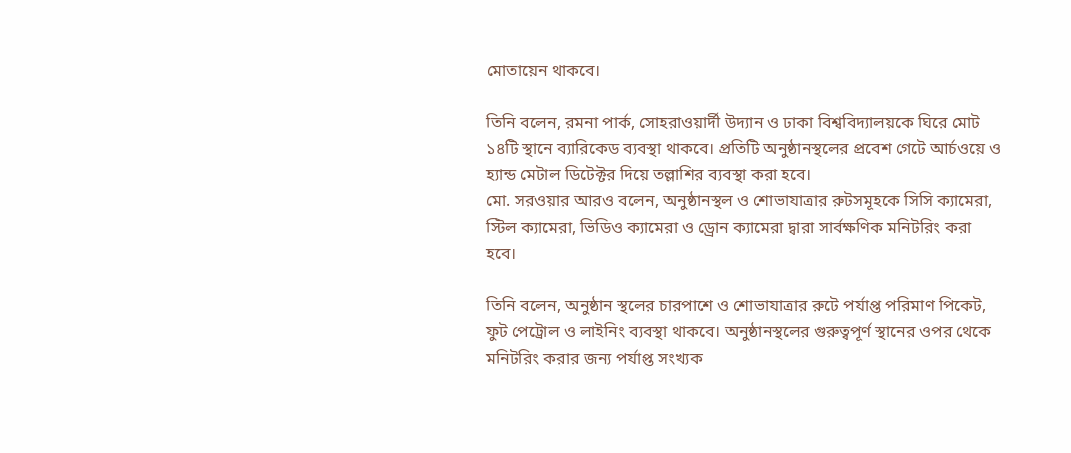মোতায়েন থাকবে।

তিনি বলেন, রমনা পার্ক, সোহরাওয়ার্দী উদ্যান ও ঢাকা বিশ্ববিদ্যালয়কে ঘিরে মোট ১৪টি স্থানে ব্যারিকেড ব্যবস্থা থাকবে। প্রতিটি অনুষ্ঠানস্থলের প্রবেশ গেটে আর্চওয়ে ও হ্যান্ড মেটাল ডিটেক্টর দিয়ে তল্লাশির ব্যবস্থা করা হবে।
মো. সরওয়ার আরও বলেন, অনুষ্ঠানস্থল ও শোভাযাত্রার রুটসমূহকে সিসি ক্যামেরা, স্টিল ক্যামেরা, ভিডিও ক্যামেরা ও ড্রোন ক্যামেরা দ্বারা সার্বক্ষণিক মনিটরিং করা হবে।

তিনি বলেন, অনুষ্ঠান স্থলের চারপাশে ও শোভাযাত্রার রুটে পর্যাপ্ত পরিমাণ পিকেট, ফুট পেট্রোল ও লাইনিং ব্যবস্থা থাকবে। অনুষ্ঠানস্থলের গুরুত্বপূর্ণ স্থানের ওপর থেকে মনিটরিং করার জন্য পর্যাপ্ত সংখ্যক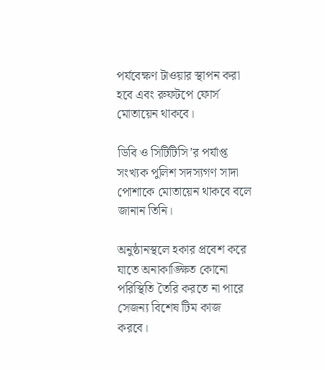পর্যবেক্ষণ টাওয়ার স্থাপন করা হবে এবং রুফটপে ফোর্স মোতায়েন থাকবে।

ডিবি ও সিটিটিসি’র পর্যাপ্ত সংখ্যক পুলিশ সদস্যগণ সাদা পোশাকে মোতায়েন থাকবে বলে জানান তিনি।

অনুষ্ঠানস্থলে হকার প্রবেশ করে যাতে অনাকাঙ্ক্ষিত কোনো পরিস্থিতি তৈরি করতে না পারে সেজন্য বিশেষ টিম কাজ করবে।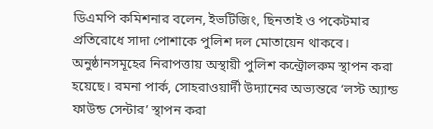ডিএমপি কমিশনার বলেন, ইভটিজিং, ছিনতাই ও পকেটমার প্রতিরোধে সাদা পোশাকে পুলিশ দল মোতায়েন থাকবে। অনুষ্ঠানসমূহের নিরাপত্তায় অস্থায়ী পুলিশ কন্ট্রোলরুম স্থাপন করা হয়েছে। রমনা পার্ক, সোহরাওয়ার্দী উদ্যানের অভ্যন্তরে ‘লস্ট অ্যান্ড ফাউন্ড সেন্টার’ স্থাপন করা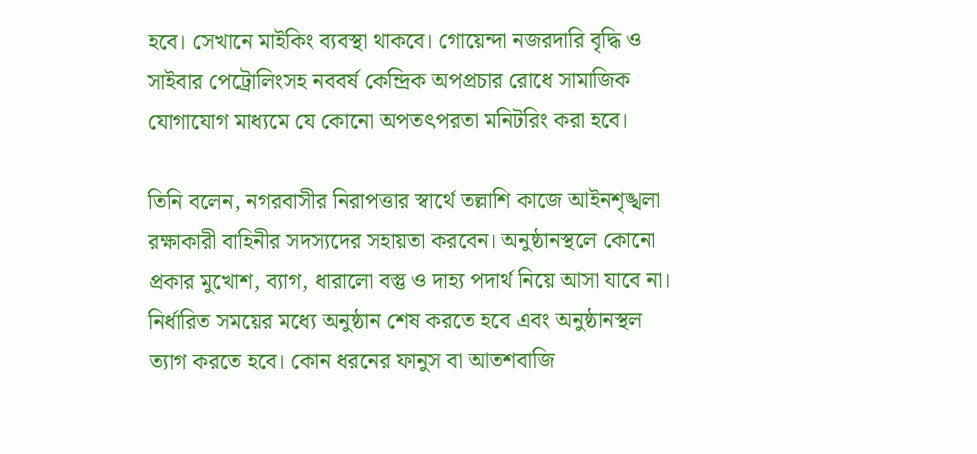হবে। সেখানে মাইকিং ব্যবস্থা থাকবে। গোয়েন্দা নজরদারি বৃদ্ধি ও সাইবার পেট্রোলিংসহ নববর্ষ কেন্দ্রিক অপপ্রচার রোধে সামাজিক যোগাযোগ মাধ্যমে যে কোনো অপতৎপরতা মনিটরিং করা হবে।

তিনি বলেন, নগরবাসীর নিরাপত্তার স্বার্থে তল্লাশি কাজে আইনশৃঙ্খলা রক্ষাকারী বাহিনীর সদস্যদের সহায়তা করবেন। অনুষ্ঠানস্থলে কোনো প্রকার মুখোশ, ব্যাগ, ধারালো বস্তু ও দাহ্য পদার্থ নিয়ে আসা যাবে না। নির্ধারিত সময়ের মধ্যে অনুষ্ঠান শেষ করতে হবে এবং অনুষ্ঠানস্থল ত্যাগ করতে হবে। কোন ধরনের ফানুস বা আতশবাজি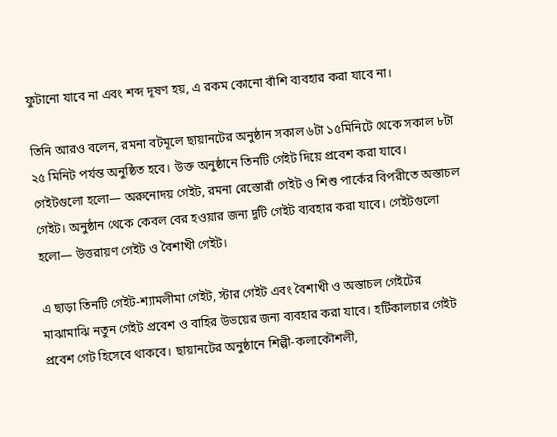ফুটানো যাবে না এবং শব্দ দূষণ হয়, এ রকম কোনো বাঁশি ব্যবহার করা যাবে না।

তিনি আরও বলেন, রমনা বটমূলে ছায়ানটের অনুষ্ঠান সকাল ৬টা ১৫মিনিটে থেকে সকাল ৮টা ২৫ মিনিট পর্যন্ত অনুষ্ঠিত হবে। উক্ত অনুষ্ঠানে তিনটি গেইট দিয়ে প্রবেশ করা যাবে। গেইটগুলো হলো— অরুনোদয় গেইট, রমনা রেস্তোরাঁ গেইট ও শিশু পার্কের বিপরীতে অস্তাচল গেইট। অনুষ্ঠান থেকে কেবল বের হওয়ার জন্য দুটি গেইট ব্যবহার করা যাবে। গেইটগুলো হলো— উত্তরায়ণ গেইট ও বৈশাখী গেইট।

এ ছাড়া তিনটি গেইট-শ্যামলীমা গেইট, স্টার গেইট এবং বৈশাখী ও অস্তাচল গেইটের মাঝামাঝি নতুন গেইট প্রবেশ ও বাহির উভয়ের জন্য ব্যবহার করা যাবে। হর্টিকালচার গেইট প্রবেশ গেট হিসেবে থাকবে। ছায়ানটের অনুষ্ঠানে শিল্পী-কলাকৌশলী,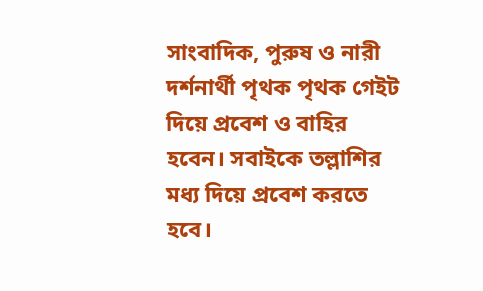সাংবাদিক, পুরুষ ও নারী দর্শনার্থী পৃথক পৃথক গেইট দিয়ে প্রবেশ ও বাহির হবেন। সবাইকে তল্লাশির মধ্য দিয়ে প্রবেশ করতে হবে।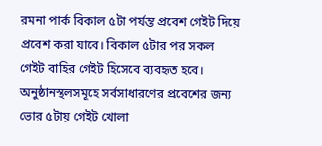রমনা পার্ক বিকাল ৫টা পর্যন্ত প্রবেশ গেইট দিয়ে প্রবেশ করা যাবে। বিকাল ৫টার পর সকল গেইট বাহির গেইট হিসেবে ব্যবহৃত হবে। অনুষ্ঠানস্থলসমূহে সর্বসাধারণের প্রবেশের জন্য ভোর ৫টায় গেইট খোলা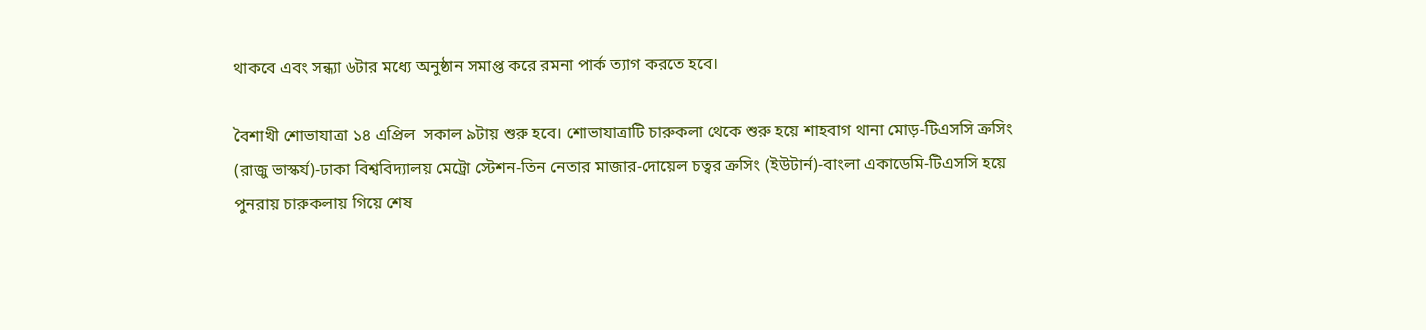থাকবে এবং সন্ধ্যা ৬টার মধ্যে অনুষ্ঠান সমাপ্ত করে রমনা পার্ক ত্যাগ করতে হবে।

বৈশাখী শোভাযাত্রা ১৪ এপ্রিল  সকাল ৯টায় শুরু হবে। শোভাযাত্রাটি চারুকলা থেকে শুরু হয়ে শাহবাগ থানা মোড়-টিএসসি ক্রসিং (রাজু ভাস্কর্য)-ঢাকা বিশ্ববিদ্যালয় মেট্রো স্টেশন-তিন নেতার মাজার-দোয়েল চত্বর ক্রসিং (ইউটার্ন)-বাংলা একাডেমি-টিএসসি হয়ে পুনরায় চারুকলায় গিয়ে শেষ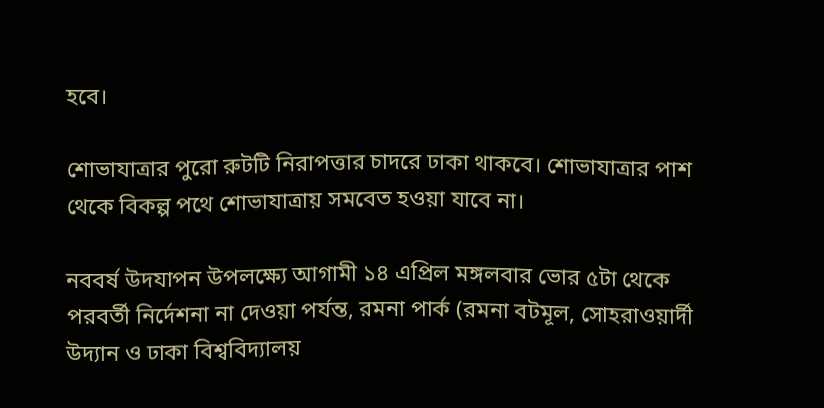হবে।

শোভাযাত্রার পুরো রুটটি নিরাপত্তার চাদরে ঢাকা থাকবে। শোভাযাত্রার পাশ থেকে বিকল্প পথে শোভাযাত্রায় সমবেত হওয়া যাবে না।

নববর্ষ উদযাপন উপলক্ষ্যে আগামী ১৪ এপ্রিল মঙ্গলবার ভোর ৫টা থেকে পরবর্তী নির্দেশনা না দেওয়া পর্যন্ত, রমনা পার্ক (রমনা বটমূল, সোহরাওয়ার্দী উদ্যান ও ঢাকা বিশ্ববিদ্যালয়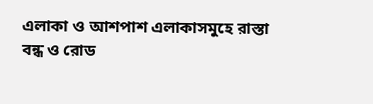এলাকা ও আশপাশ এলাকাসমুহে রাস্তা বন্ধ ও রোড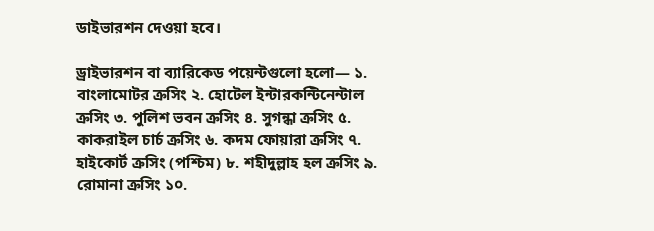ডাইভারশন দেওয়া হবে।

ড্রাইভারশন বা ব্যারিকেড পয়েন্টগুলো হলো— ১. বাংলামোটর ক্রসিং ২. হোটেল ইন্টারকন্টিনেন্টাল ক্রসিং ৩. পুলিশ ভবন ক্রসিং ৪. সুগন্ধা ক্রসিং ৫. কাকরাইল চার্চ ক্রসিং ৬. কদম ফোয়ারা ক্রসিং ৭. হাইকোর্ট ক্রসিং (পশ্চিম) ৮. শহীদুল্লাহ হল ক্রসিং ৯. রোমানা ক্রসিং ১০.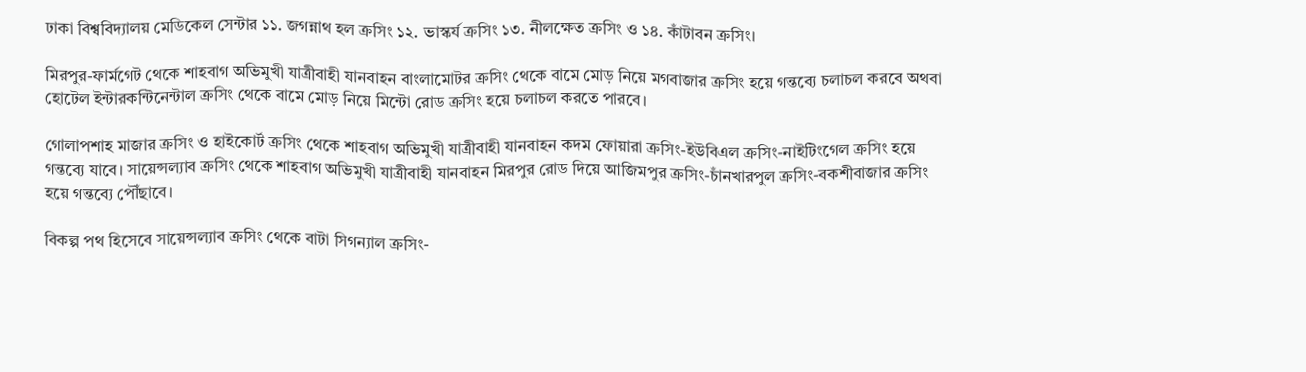ঢাকা বিশ্ববিদ্যালয় মেডিকেল সেন্টার ১১. জগন্নাথ হল ক্রসিং ১২. ভাস্কর্য ক্রসিং ১৩. নীলক্ষেত ক্রসিং ও ১৪. কাঁটাবন ক্রসিং।

মিরপুর-ফার্মগেট থেকে শাহবাগ অভিমুখী যাত্রীবাহী যানবাহন বাংলামোটর ক্রসিং থেকে বামে মোড় নিয়ে মগবাজার ক্রসিং হয়ে গন্তব্যে চলাচল করবে অথবা হোটেল ইন্টারকন্টিনেন্টাল ক্রসিং থেকে বামে মোড় নিয়ে মিন্টো রোড ক্রসিং হয়ে চলাচল করতে পারবে।

গোলাপশাহ মাজার ক্রসিং ও হাইকোর্ট ক্রসিং থেকে শাহবাগ অভিমুখী যাত্রীবাহী যানবাহন কদম ফোয়ারা ক্রসিং-ইউবিএল ক্রসিং-নাইটিংগেল ক্রসিং হয়ে গন্তব্যে যাবে। সায়েন্সল্যাব ক্রসিং থেকে শাহবাগ অভিমুখী যাত্রীবাহী যানবাহন মিরপুর রোড দিয়ে আজিমপুর ক্রসিং-চাঁনখারপুল ক্রসিং-বকশীবাজার ক্রসিং হয়ে গন্তব্যে পৌঁছাবে।

বিকল্প পথ হিসেবে সায়েন্সল্যাব ক্রসিং থেকে বাটা সিগন্যাল ক্রসিং-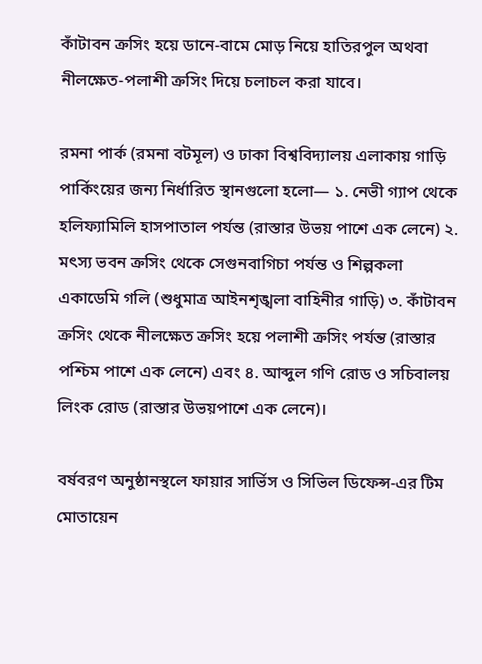কাঁটাবন ক্রসিং হয়ে ডানে-বামে মোড় নিয়ে হাতিরপুল অথবা নীলক্ষেত-পলাশী ক্রসিং দিয়ে চলাচল করা যাবে।

রমনা পার্ক (রমনা বটমূল) ও ঢাকা বিশ্ববিদ্যালয় এলাকায় গাড়ি পার্কিংয়ের জন্য নির্ধারিত স্থানগুলো হলো— ১. নেভী গ্যাপ থেকে হলিফ্যামিলি হাসপাতাল পর্যন্ত (রাস্তার উভয় পাশে এক লেনে) ২. মৎস্য ভবন ক্রসিং থেকে সেগুনবাগিচা পর্যন্ত ও শিল্পকলা একাডেমি গলি (শুধুমাত্র আইনশৃঙ্খলা বাহিনীর গাড়ি) ৩. কাঁটাবন ক্রসিং থেকে নীলক্ষেত ক্রসিং হয়ে পলাশী ক্রসিং পর্যন্ত (রাস্তার পশ্চিম পাশে এক লেনে) এবং ৪. আব্দুল গণি রোড ও সচিবালয় লিংক রোড (রাস্তার উভয়পাশে এক লেনে)।

বর্ষবরণ অনুষ্ঠানস্থলে ফায়ার সার্ভিস ও সিভিল ডিফেন্স-এর টিম মোতায়েন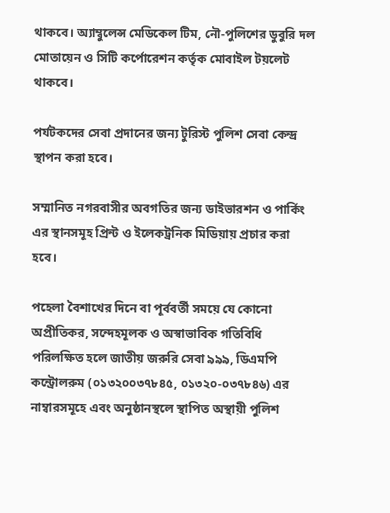থাকবে। অ্যাম্বুলেন্স মেডিকেল টিম, নৌ-পুলিশের ডুবুরি দল মোতায়েন ও সিটি কর্পোরেশন কর্তৃক মোবাইল টয়লেট থাকবে।

পর্যটকদের সেবা প্রদানের জন্য টুরিস্ট পুলিশ সেবা কেন্দ্র স্থাপন করা হবে।

সম্মানিত নগরবাসীর অবগতির জন্য ডাইভারশন ও পার্কিং এর স্থানসমূহ প্রিন্ট ও ইলেকট্রনিক মিডিয়ায় প্রচার করা হবে।

পহেলা বৈশাখের দিনে বা পূর্ববর্তী সময়ে যে কোনো অপ্রীতিকর, সন্দেহমূলক ও অস্বাভাবিক গতিবিধি পরিলক্ষিত হলে জাতীয় জরুরি সেবা ৯৯৯, ডিএমপি কন্ট্রোলরুম (০১৩২০০৩৭৮৪৫, ০১৩২০-০৩৭৮৪৬) এর নাম্বারসমূহে এবং অনুষ্ঠানস্থলে স্থাপিত অস্থায়ী পুলিশ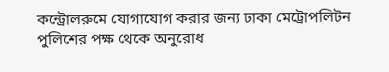কন্ট্রোলরুমে যোগাযোগ করার জন্য ঢাকা মেট্রোপলিটন পুলিশের পক্ষ থেকে অনুরোধ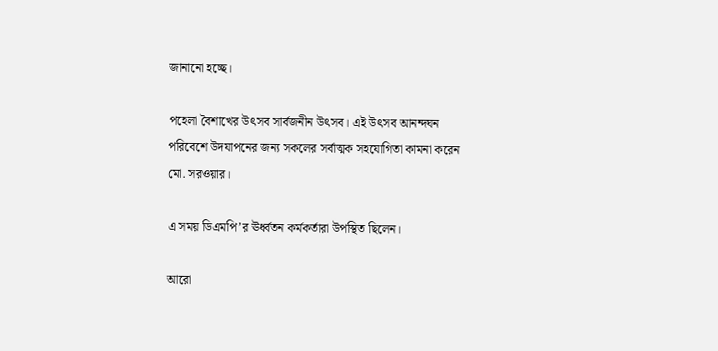জানানো হচ্ছে।

পহেলা বৈশাখের উৎসব সার্বজনীন উৎসব। এই উৎসব আনন্দঘন পরিবেশে উদযাপনের জন্য সকলের সর্বাত্মক সহযোগিতা কামনা করেন মো. সরওয়ার।

এ সময় ডিএমপি’র ঊর্ধ্বতন কর্মকর্তারা উপস্থিত ছিলেন।

আরো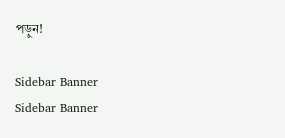পড়ুন!

Sidebar Banner
Sidebar Banner